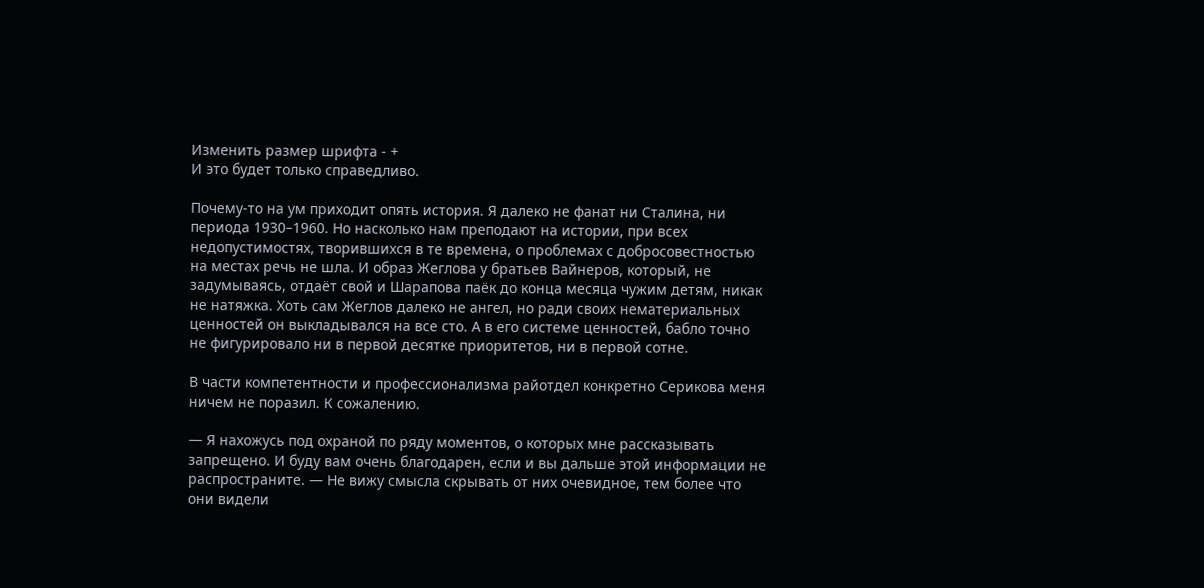Изменить размер шрифта - +
И это будет только справедливо.

Почему-то на ум приходит опять история. Я далеко не фанат ни Сталина, ни периода 1930–1960. Но насколько нам преподают на истории, при всех недопустимостях, творившихся в те времена, о проблемах с добросовестностью на местах речь не шла. И образ Жеглова у братьев Вайнеров, который, не задумываясь, отдаёт свой и Шарапова паёк до конца месяца чужим детям, никак не натяжка. Хоть сам Жеглов далеко не ангел, но ради своих нематериальных ценностей он выкладывался на все сто. А в его системе ценностей, бабло точно не фигурировало ни в первой десятке приоритетов, ни в первой сотне.

В части компетентности и профессионализма райотдел конкретно Серикова меня ничем не поразил. К сожалению.

— Я нахожусь под охраной по ряду моментов, о которых мне рассказывать запрещено. И буду вам очень благодарен, если и вы дальше этой информации не распространите. — Не вижу смысла скрывать от них очевидное, тем более что они видели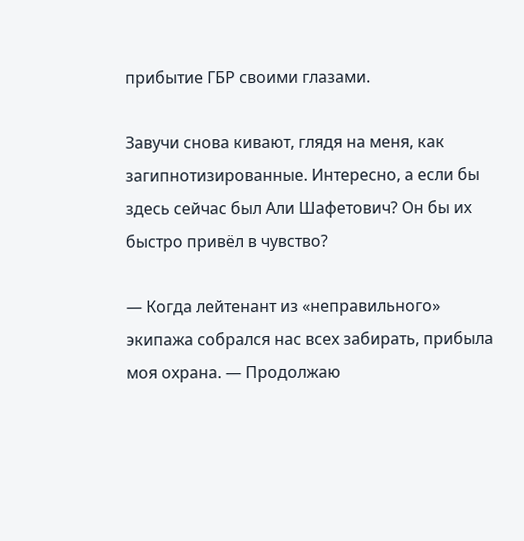прибытие ГБР своими глазами.

Завучи снова кивают, глядя на меня, как загипнотизированные. Интересно, а если бы здесь сейчас был Али Шафетович? Он бы их быстро привёл в чувство?

— Когда лейтенант из «неправильного» экипажа собрался нас всех забирать, прибыла моя охрана. — Продолжаю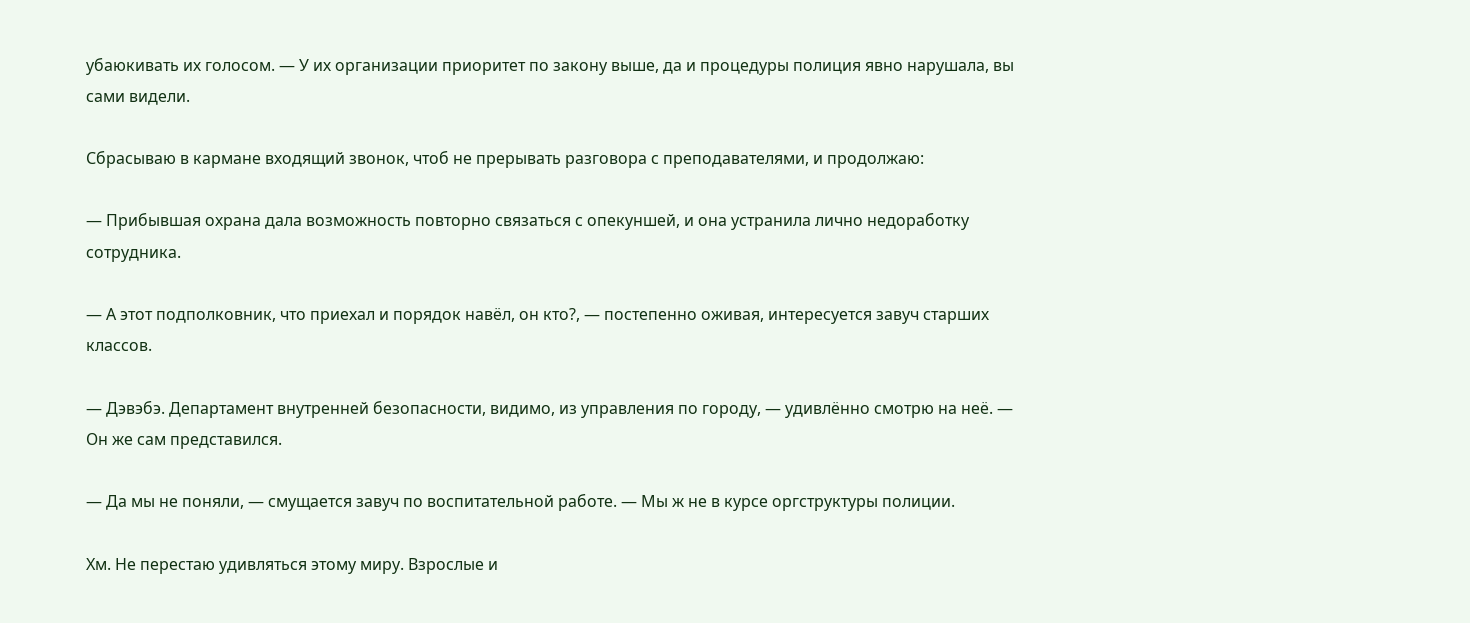убаюкивать их голосом. — У их организации приоритет по закону выше, да и процедуры полиция явно нарушала, вы сами видели.

Сбрасываю в кармане входящий звонок, чтоб не прерывать разговора с преподавателями, и продолжаю:

— Прибывшая охрана дала возможность повторно связаться с опекуншей, и она устранила лично недоработку сотрудника.

— А этот подполковник, что приехал и порядок навёл, он кто?, — постепенно оживая, интересуется завуч старших классов.

— Дэвэбэ. Департамент внутренней безопасности, видимо, из управления по городу, — удивлённо смотрю на неё. — Он же сам представился.

— Да мы не поняли, — смущается завуч по воспитательной работе. — Мы ж не в курсе оргструктуры полиции.

Хм. Не перестаю удивляться этому миру. Взрослые и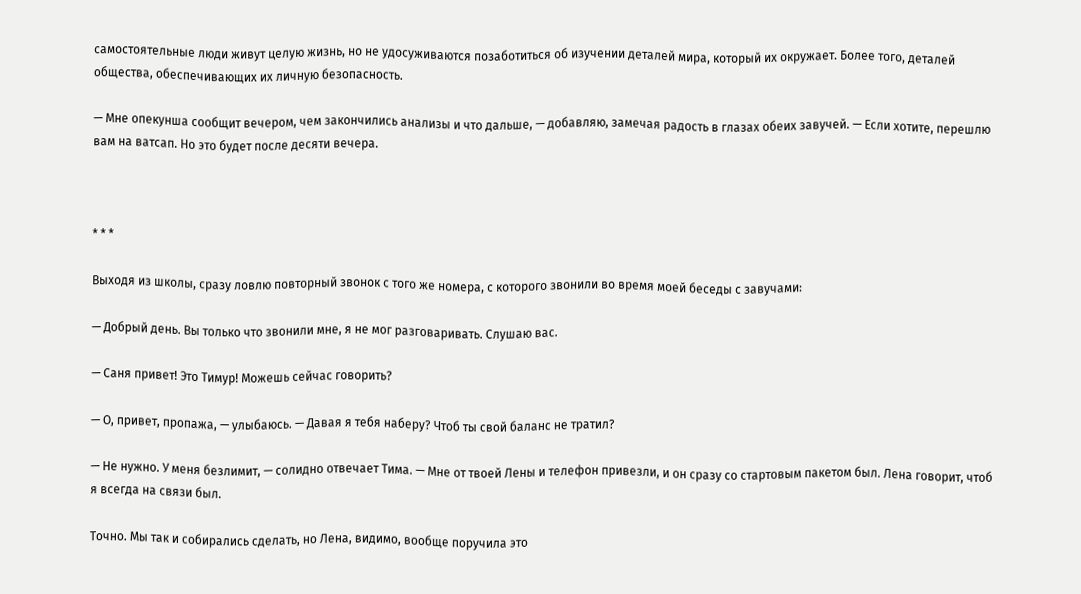самостоятельные люди живут целую жизнь, но не удосуживаются позаботиться об изучении деталей мира, который их окружает. Более того, деталей общества, обеспечивающих их личную безопасность.

— Мне опекунша сообщит вечером, чем закончились анализы и что дальше, — добавляю, замечая радость в глазах обеих завучей. — Если хотите, перешлю вам на ватсап. Но это будет после десяти вечера.



* * *

Выходя из школы, сразу ловлю повторный звонок с того же номера, с которого звонили во время моей беседы с завучами:

— Добрый день. Вы только что звонили мне, я не мог разговаривать. Слушаю вас.

— Саня привет! Это Тимур! Можешь сейчас говорить?

— О, привет, пропажа, — улыбаюсь. — Давая я тебя наберу? Чтоб ты свой баланс не тратил?

— Не нужно. У меня безлимит, — солидно отвечает Тима. — Мне от твоей Лены и телефон привезли, и он сразу со стартовым пакетом был. Лена говорит, чтоб я всегда на связи был.

Точно. Мы так и собирались сделать, но Лена, видимо, вообще поручила это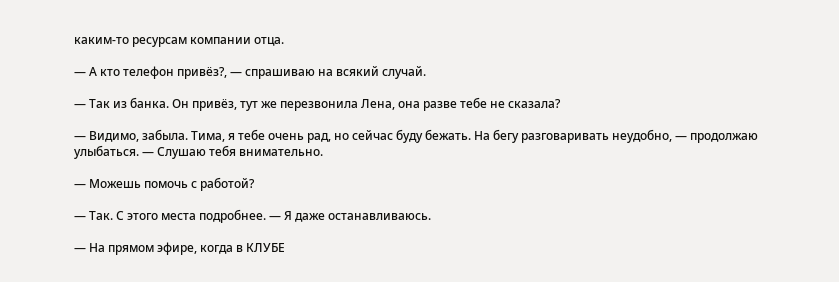каким-то ресурсам компании отца.

— А кто телефон привёз?, — спрашиваю на всякий случай.

— Так из банка. Он привёз, тут же перезвонила Лена, она разве тебе не сказала?

— Видимо, забыла. Тима, я тебе очень рад, но сейчас буду бежать. На бегу разговаривать неудобно, — продолжаю улыбаться. — Слушаю тебя внимательно.

— Можешь помочь с работой?

— Так. С этого места подробнее. — Я даже останавливаюсь.

— На прямом эфире, когда в КЛУБЕ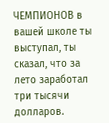ЧЕМПИОНОВ в вашей школе ты выступал, ты сказал, что за лето заработал три тысячи долларов.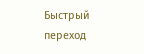Быстрый переход